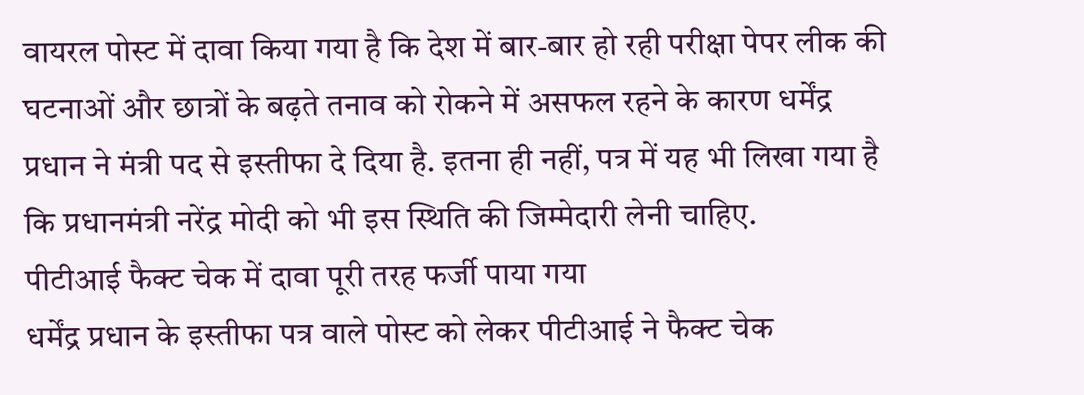वायरल पोस्ट में दावा किया गया है कि देश में बार-बार हो रही परीक्षा पेपर लीक की घटनाओं और छात्रों के बढ़ते तनाव को रोकने में असफल रहने के कारण धर्मेंद्र प्रधान ने मंत्री पद से इस्तीफा दे दिया है. इतना ही नहीं, पत्र में यह भी लिखा गया है कि प्रधानमंत्री नरेंद्र मोदी को भी इस स्थिति की जिम्मेदारी लेनी चाहिए.
पीटीआई फैक्ट चेक में दावा पूरी तरह फर्जी पाया गया
धर्मेंद्र प्रधान के इस्तीफा पत्र वाले पोस्ट को लेकर पीटीआई ने फैक्ट चेक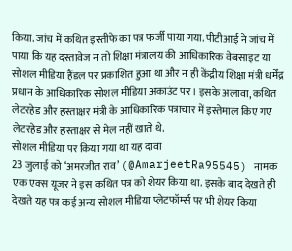किया. जांच में कथित इस्तीफे का पत्र फर्जी पाया गया. पीटीआई ने जांच में पाया कि यह दस्तावेज न तो शिक्षा मंत्रालय की आधिकारिक वेबसाइट या सोशल मीडिया हैंडल पर प्रकाशित हुआ था और न ही केंद्रीय शिक्षा मंत्री धर्मेंद्र प्रधान के आधिकारिक सोशल मीडिया अकाउंट पर। इसके अलावा, कथित लेटरहेड और हस्ताक्षर मंत्री के आधिकारिक पत्राचार में इस्तेमाल किए गए लेटरहेड और हस्ताक्षर से मेल नहीं खाते थे.
सोशल मीडिया पर किया गया था यह दावा
23 जुलाई को ‘अमरजीत राव’ (@AmarjeetRa95545) नामक एक एक्स यूजर ने इस कथित पत्र को शेयर किया था. इसके बाद देखते ही देखते यह पत्र कई अन्य सोशल मीडिया प्लेटफॉर्म्स पर भी शेयर किया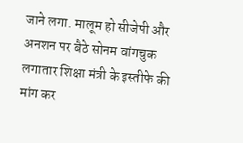जाने लगा. मालूम हो सीजेपी और अनशन पर बैठे सोनम वांगचुक लगातार शिक्षा मंत्री के इस्तीफे की मांग कर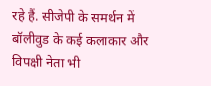रहे हैं. सीजेपी के समर्थन में बॉलीवुड के कई कलाकार और विपक्षी नेता भी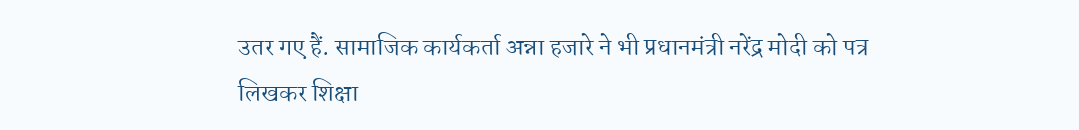उतर गए हैं. सामाजिक कार्यकर्ता अन्ना हजारे ने भी प्रधानमंत्री नरेंद्र मोदी को पत्र लिखकर शिक्षा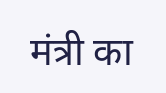मंत्री का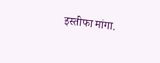इस्तीफा मांगा.